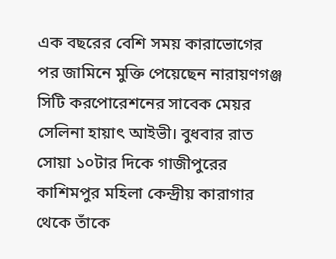এক বছরের বেশি সময় কারাভোগের পর জামিনে মুক্তি পেয়েছেন নারায়ণগঞ্জ সিটি করপোরেশনের সাবেক মেয়র সেলিনা হায়াৎ আইভী। বুধবার রাত সোয়া ১০টার দিকে গাজীপুরের কাশিমপুর মহিলা কেন্দ্রীয় কারাগার থেকে তাঁকে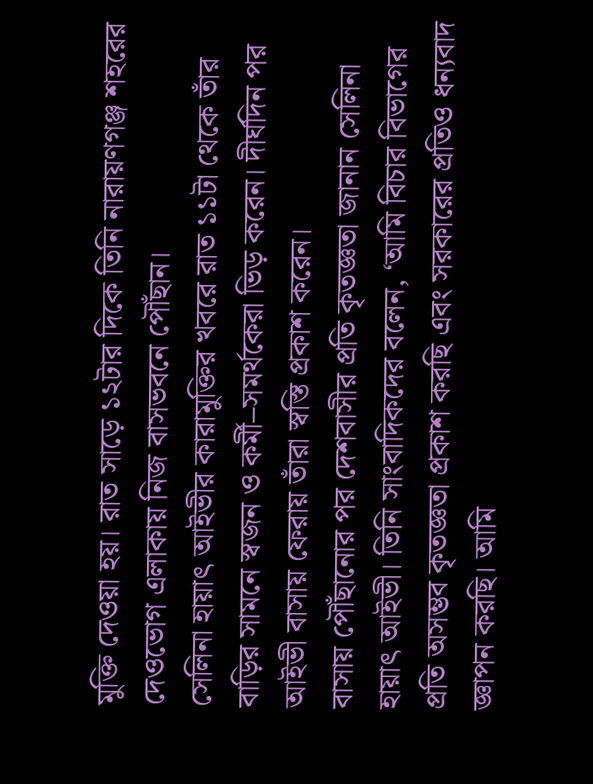মুক্তি দেওয়া হয়। রাত সাড়ে ১২টার দিকে তিনি নারায়ণগঞ্জ শহরের দেওভোগ এলাকায় নিজ বাসভবনে পৌঁছান।
সেলিনা হায়াৎ আইভীর কারামুক্তির খবরে রাত ১১টা থেকে তাঁর বাড়ির সামনে স্বজন ও কর্মী–সমর্থকেরা ভিড় করেন। দীর্ঘদিন পর আইভী বাসায় ফেরায় তাঁরা স্বস্তি প্রকাশ করেন।
বাসায় পৌঁছানোর পর দেশবাসীর প্রতি কৃতজ্ঞতা জানান সেলিনা হায়াৎ আইভী। তিনি সাংবাদিকদের বলেন, ‘আমি বিচার বিভাগের প্রতি অসম্ভব কৃতজ্ঞতা প্রকাশ করছি এবং সরকারের প্রতিও ধন্যবাদ জ্ঞাপন করছি। আমি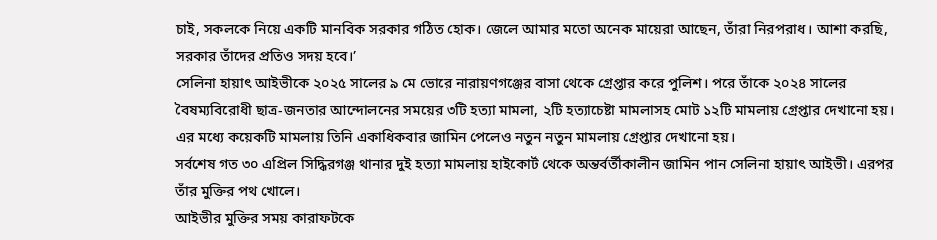চাই, সকলকে নিয়ে একটি মানবিক সরকার গঠিত হোক। জেলে আমার মতো অনেক মায়েরা আছেন, তাঁরা নিরপরাধ। আশা করছি, সরকার তাঁদের প্রতিও সদয় হবে।’
সেলিনা হায়াৎ আইভীকে ২০২৫ সালের ৯ মে ভোরে নারায়ণগঞ্জের বাসা থেকে গ্রেপ্তার করে পুলিশ। পরে তাঁকে ২০২৪ সালের বৈষম্যবিরোধী ছাত্র-জনতার আন্দোলনের সময়ের ৩টি হত্যা মামলা, ২টি হত্যাচেষ্টা মামলাসহ মোট ১২টি মামলায় গ্রেপ্তার দেখানো হয়। এর মধ্যে কয়েকটি মামলায় তিনি একাধিকবার জামিন পেলেও নতুন নতুন মামলায় গ্রেপ্তার দেখানো হয়।
সর্বশেষ গত ৩০ এপ্রিল সিদ্ধিরগঞ্জ থানার দুই হত্যা মামলায় হাইকোর্ট থেকে অন্তর্বর্তীকালীন জামিন পান সেলিনা হায়াৎ আইভী। এরপর তাঁর মুক্তির পথ খোলে।
আইভীর মুক্তির সময় কারাফটকে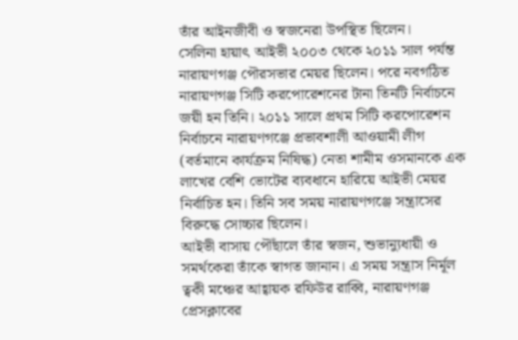তাঁর আইনজীবী ও স্বজনেরা উপস্থিত ছিলেন।
সেলিনা হায়াৎ আইভী ২০০৩ থেকে ২০১১ সাল পর্যন্ত নারায়ণগঞ্জ পৌরসভার মেয়র ছিলেন। পরে নবগঠিত নারায়ণগঞ্জ সিটি করপোরেশনের টানা তিনটি নির্বাচনে জয়ী হন তিনি। ২০১১ সালে প্রথম সিটি করপোরেশন নির্বাচনে নারায়ণগঞ্জে প্রভাবশালী আওয়ামী লীগ (বর্তমানে কার্যক্রম নিষিদ্ধ) নেতা শামীম ওসমানকে এক লাখের বেশি ভোটের ব্যবধানে হারিয়ে আইভী মেয়র নির্বাচিত হন। তিনি সব সময় নারায়ণগঞ্জে সন্ত্রাসের বিরুদ্ধে সোচ্চার ছিলেন।
আইভী বাসায় পৌঁছালে তাঁর স্বজন, শুভান্যুধায়ী ও সমর্থকেরা তাঁকে স্বাগত জানান। এ সময় সন্ত্রাস নির্মূল ত্বকী মঞ্চের আহ্বায়ক রফিউর রাব্বি, নারায়ণগঞ্জ প্রেসক্লাবের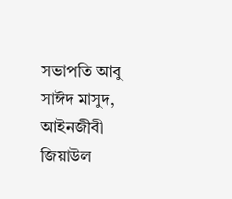সভাপতি আবু সাঈদ মাসুদ, আইনজীবী জিয়াউল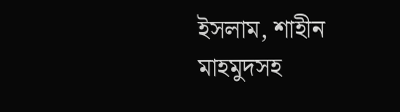ইসলাম, শাহীন মাহমুদসহ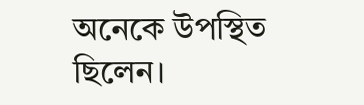অনেকে উপস্থিত ছিলেন।